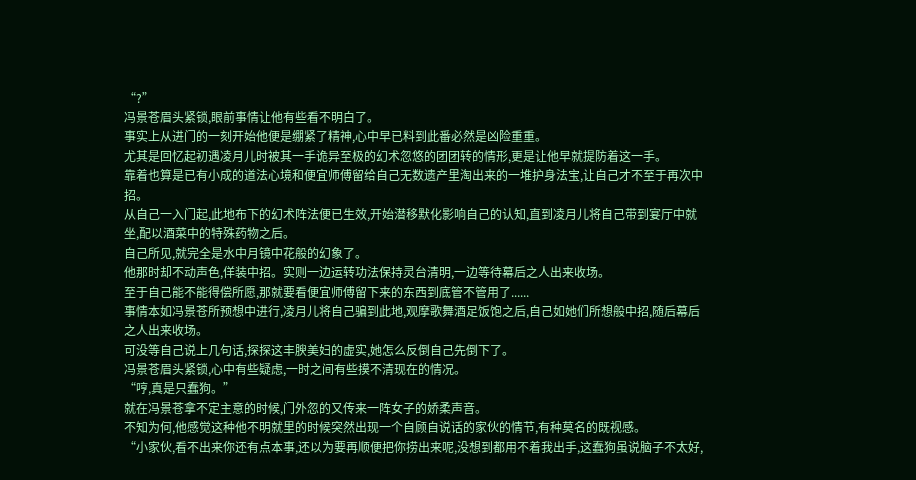“?”
冯景苍眉头紧锁,眼前事情让他有些看不明白了。
事实上从进门的一刻开始他便是绷紧了精神,心中早已料到此番必然是凶险重重。
尤其是回忆起初遇凌月儿时被其一手诡异至极的幻术忽悠的团团转的情形,更是让他早就提防着这一手。
靠着也算是已有小成的道法心境和便宜师傅留给自己无数遗产里淘出来的一堆护身法宝,让自己才不至于再次中招。
从自己一入门起,此地布下的幻术阵法便已生效,开始潜移默化影响自己的认知,直到凌月儿将自己带到宴厅中就坐,配以酒菜中的特殊药物之后。
自己所见,就完全是水中月镜中花般的幻象了。
他那时却不动声色,佯装中招。实则一边运转功法保持灵台清明,一边等待幕后之人出来收场。
至于自己能不能得偿所愿,那就要看便宜师傅留下来的东西到底管不管用了......
事情本如冯景苍所预想中进行,凌月儿将自己骗到此地,观摩歌舞酒足饭饱之后,自己如她们所想般中招,随后幕后之人出来收场。
可没等自己说上几句话,探探这丰腴美妇的虚实,她怎么反倒自己先倒下了。
冯景苍眉头紧锁,心中有些疑虑,一时之间有些摸不清现在的情况。
“哼,真是只蠢狗。”
就在冯景苍拿不定主意的时候,门外忽的又传来一阵女子的娇柔声音。
不知为何,他感觉这种他不明就里的时候突然出现一个自顾自说话的家伙的情节,有种莫名的既视感。
“小家伙,看不出来你还有点本事,还以为要再顺便把你捞出来呢,没想到都用不着我出手,这蠢狗虽说脑子不太好,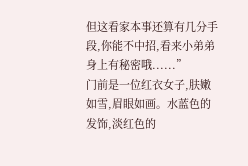但这看家本事还算有几分手段,你能不中招,看来小弟弟身上有秘密哦......”
门前是一位红衣女子,肤嫩如雪,眉眼如画。水蓝色的发饰,淡红色的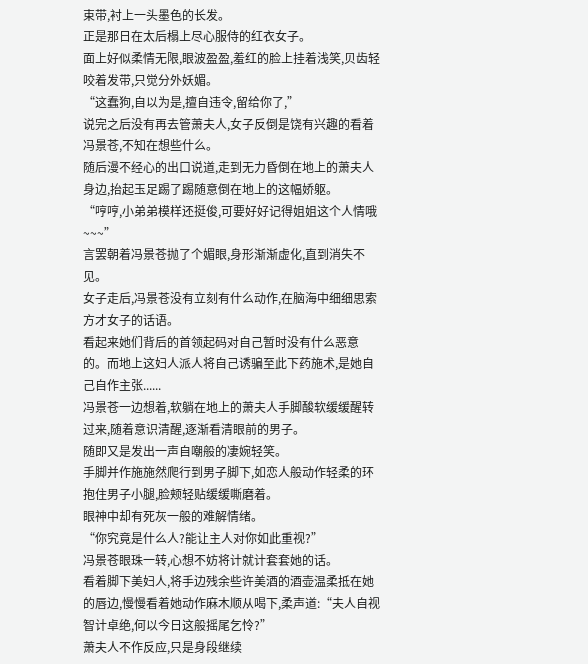束带,衬上一头墨色的长发。
正是那日在太后榻上尽心服侍的红衣女子。
面上好似柔情无限,眼波盈盈,羞红的脸上挂着浅笑,贝齿轻咬着发带,只觉分外妖媚。
“这蠢狗,自以为是,擅自违令,留给你了,”
说完之后没有再去管萧夫人,女子反倒是饶有兴趣的看着冯景苍,不知在想些什么。
随后漫不经心的出口说道,走到无力昏倒在地上的萧夫人身边,抬起玉足踢了踢随意倒在地上的这幅娇躯。
“哼哼,小弟弟模样还挺俊,可要好好记得姐姐这个人情哦~~~”
言罢朝着冯景苍抛了个媚眼,身形渐渐虚化,直到消失不见。
女子走后,冯景苍没有立刻有什么动作,在脑海中细细思索方才女子的话语。
看起来她们背后的首领起码对自己暂时没有什么恶意的。而地上这妇人派人将自己诱骗至此下药施术,是她自己自作主张......
冯景苍一边想着,软躺在地上的萧夫人手脚酸软缓缓醒转过来,随着意识清醒,逐渐看清眼前的男子。
随即又是发出一声自嘲般的凄婉轻笑。
手脚并作施施然爬行到男子脚下,如恋人般动作轻柔的环抱住男子小腿,脸颊轻贴缓缓嘶磨着。
眼神中却有死灰一般的难解情绪。
“你究竟是什么人?能让主人对你如此重视?”
冯景苍眼珠一转,心想不妨将计就计套套她的话。
看着脚下美妇人,将手边残余些许美酒的酒壶温柔抵在她的唇边,慢慢看着她动作麻木顺从喝下,柔声道:“夫人自视智计卓绝,何以今日这般摇尾乞怜?”
萧夫人不作反应,只是身段继续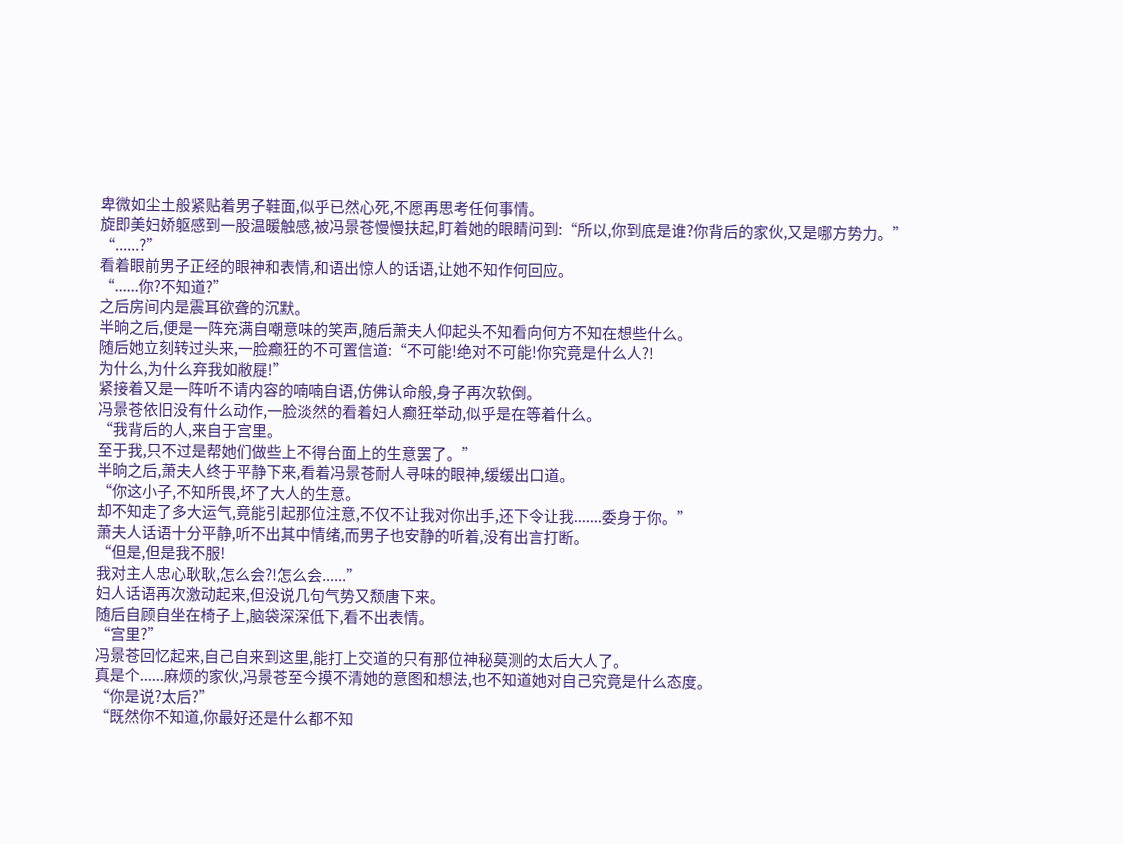卑微如尘土般紧贴着男子鞋面,似乎已然心死,不愿再思考任何事情。
旋即美妇娇躯感到一股温暖触感,被冯景苍慢慢扶起,盯着她的眼睛问到:“所以,你到底是谁?你背后的家伙,又是哪方势力。”
“......?”
看着眼前男子正经的眼神和表情,和语出惊人的话语,让她不知作何回应。
“......你?不知道?”
之后房间内是震耳欲聋的沉默。
半晌之后,便是一阵充满自嘲意味的笑声,随后萧夫人仰起头不知看向何方不知在想些什么。
随后她立刻转过头来,一脸癫狂的不可置信道:“不可能!绝对不可能!你究竟是什么人?!
为什么,为什么弃我如敝屣!”
紧接着又是一阵听不请内容的喃喃自语,仿佛认命般,身子再次软倒。
冯景苍依旧没有什么动作,一脸淡然的看着妇人癫狂举动,似乎是在等着什么。
“我背后的人,来自于宫里。
至于我,只不过是帮她们做些上不得台面上的生意罢了。”
半晌之后,萧夫人终于平静下来,看着冯景苍耐人寻味的眼神,缓缓出口道。
“你这小子,不知所畏,坏了大人的生意。
却不知走了多大运气,竟能引起那位注意,不仅不让我对你出手,还下令让我.......委身于你。”
萧夫人话语十分平静,听不出其中情绪,而男子也安静的听着,没有出言打断。
“但是,但是我不服!
我对主人忠心耿耿,怎么会?!怎么会......”
妇人话语再次激动起来,但没说几句气势又颓唐下来。
随后自顾自坐在椅子上,脑袋深深低下,看不出表情。
“宫里?”
冯景苍回忆起来,自己自来到这里,能打上交道的只有那位神秘莫测的太后大人了。
真是个......麻烦的家伙,冯景苍至今摸不清她的意图和想法,也不知道她对自己究竟是什么态度。
“你是说?太后?”
“既然你不知道,你最好还是什么都不知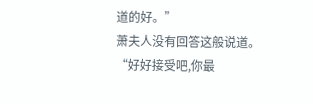道的好。”
萧夫人没有回答这般说道。
“好好接受吧,你最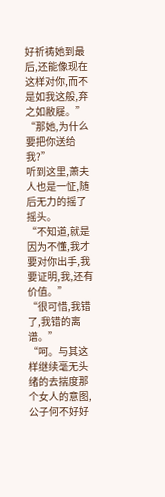好祈祷她到最后,还能像现在这样对你,而不是如我这般,弃之如敝屣。”
“那她,为什么要把你送给我?”
听到这里,萧夫人也是一怔,随后无力的摇了摇头。
“不知道,就是因为不懂,我才要对你出手,我要证明,我,还有价值。”
“很可惜,我错了,我错的离谱。”
“呵。与其这样继续毫无头绪的去揣度那个女人的意图,公子何不好好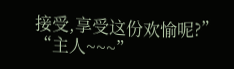接受,享受这份欢愉呢?”
“主人~~~”